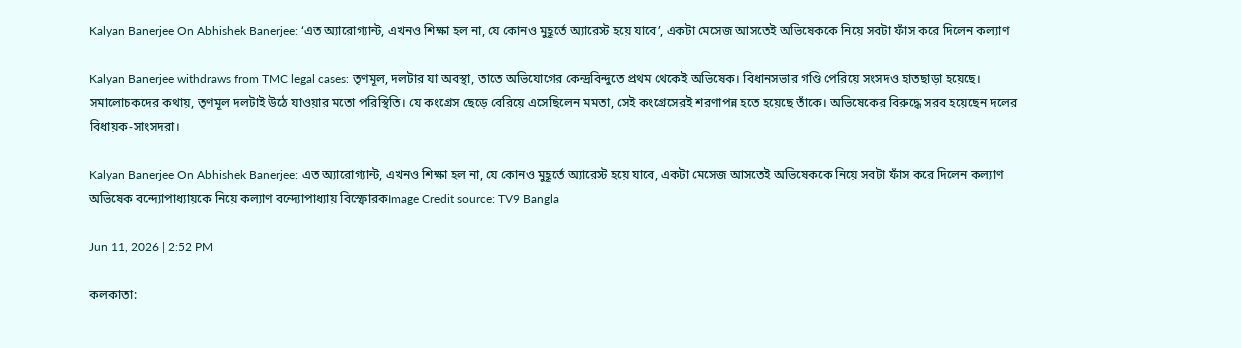Kalyan Banerjee On Abhishek Banerjee: ‘এত অ্যারোগ্যান্ট, এখনও শিক্ষা হল না, যে কোনও মুহূর্তে অ্যারেস্ট হয়ে যাবে’, একটা মেসেজ আসতেই অভিষেককে নিয়ে সবটা ফাঁস করে দিলেন কল্যাণ

Kalyan Banerjee withdraws from TMC legal cases: তৃণমূল, দলটার যা অবস্থা, তাতে অভিযোগের কেন্দ্রবিন্দুতে প্রথম থেকেই অভিষেক। বিধানসভার গণ্ডি পেরিয়ে সংসদও হাতছাড়া হয়েছে। সমালোচকদের কথায়, তৃণমূল দলটাই উঠে যাওয়ার মতো পরিস্থিতি। যে কংগ্রেস ছেড়ে বেরিয়ে এসেছিলেন মমতা, সেই কংগ্রেসেরই শরণাপন্ন হতে হয়েছে তাঁকে। অভিষেকের বিরুদ্ধে সরব হয়েছেন দলের বিধায়ক-সাংসদরা।

Kalyan Banerjee On Abhishek Banerjee: এত অ্যারোগ্যান্ট, এখনও শিক্ষা হল না, যে কোনও মুহূর্তে অ্যারেস্ট হয়ে যাবে, একটা মেসেজ আসতেই অভিষেককে নিয়ে সবটা ফাঁস করে দিলেন কল্যাণ
অভিষেক বন্দ্যোপাধ্যায়কে নিয়ে কল্যাণ বন্দ্যোপাধ্যায় বিস্ফোরকImage Credit source: TV9 Bangla

Jun 11, 2026 | 2:52 PM

কলকাতা: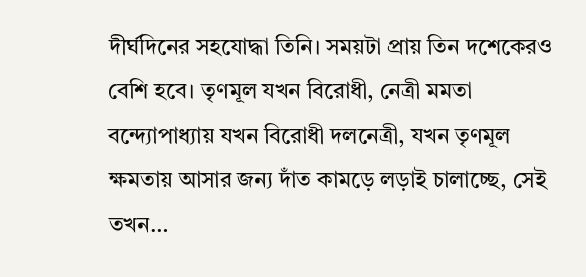দীর্ঘদিনের সহযোদ্ধা তিনি। সময়টা প্রায় তিন দশেকেরও বেশি হবে। তৃণমূল যখন বিরোধী, নেত্রী মমতা বন্দ্যোপাধ্যায় যখন বিরোধী দলনেত্রী, যখন তৃণমূল ক্ষমতায় আসার জন্য দাঁত কামড়ে লড়াই চালাচ্ছে, সেই তখন…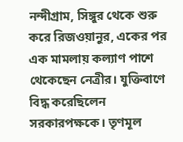নন্দীগ্রাম, সিঙ্গুর থেকে শুরু করে রিজওয়ানুর, একের পর এক মামলায় কল্যাণ পাশে থেকেছেন নেত্রীর। যুক্তিবাণে বিদ্ধ করেছিলেন সরকারপক্ষকে। তৃণমূল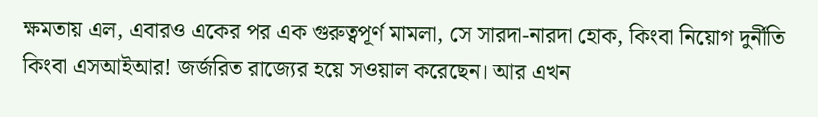ক্ষমতায় এল, এবারও একের পর এক গুরুত্বপূর্ণ মামলা, সে সারদা-নারদা হোক, কিংবা নিয়োগ দুর্নীতি কিংবা এসআইআর! জর্জরিত রাজ্যের হয়ে সওয়াল করেছেন। আর এখন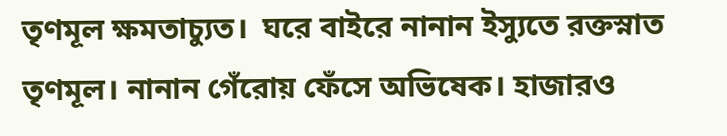তৃণমূল ক্ষমতাচ্যুত।  ঘরে বাইরে নানান ইস্যুতে রক্তস্নাত তৃণমূল। নানান গেঁরোয় ফেঁসে অভিষেক। হাজারও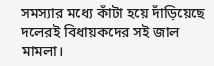সমস্যার মধ্যে কাঁটা হয়ে দাঁড়িয়েছে দলেরই বিধায়কদের সই জাল মামলা।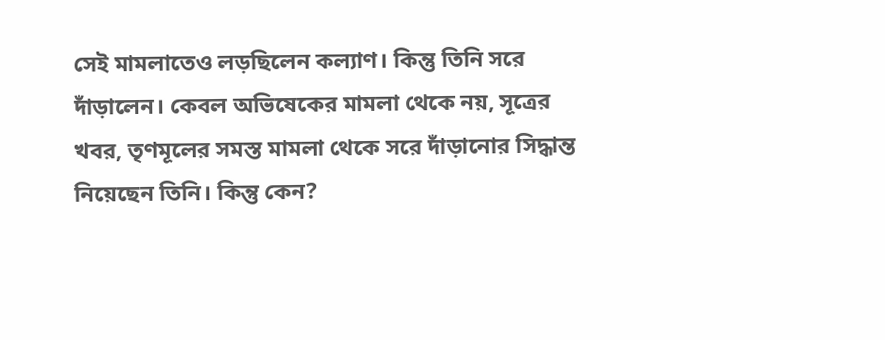সেই মামলাতেও লড়ছিলেন কল্যাণ। কিন্তু তিনি সরে দাঁড়ালেন। কেবল অভিষেকের মামলা থেকে নয়, সূত্রের খবর, তৃণমূলের সমস্ত মামলা থেকে সরে দাঁড়ানোর সিদ্ধান্ত নিয়েছেন তিনি। কিন্তু কেন?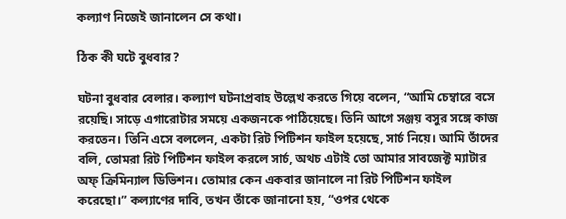কল্যাণ নিজেই জানালেন সে কথা।

ঠিক কী ঘটে বুধবার?

ঘটনা বুধবার বেলার। কল্যাণ ঘটনাপ্রবাহ উল্লেখ করতে গিয়ে বলেন, “আমি চেম্বারে বসে রয়েছি। সাড়ে এগারোটার সময়ে একজনকে পাঠিয়েছে। তিনি আগে সঞ্জয় বসুর সঙ্গে কাজ করতেন। তিনি এসে বললেন, একটা রিট পিটিশন ফাইল হয়েছে, সার্চ নিয়ে। আমি তাঁদের বলি, তোমরা রিট পিটিশন ফাইল করলে সার্চ, অথচ এটাই তো আমার সাবজেক্ট ম্যাটার অফ্ ক্রিমিন্যাল ডিভিশন। তোমার কেন একবার জানালে না রিট পিটিশন ফাইল করেছো।” কল্যাণের দাবি, তখন তাঁকে জানানো হয়, “ওপর থেকে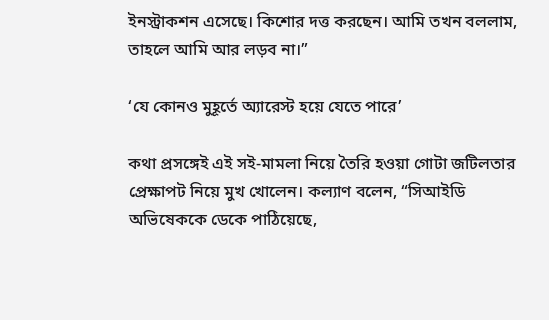ইনস্ট্রাকশন এসেছে। কিশোর দত্ত করছেন। আমি তখন বললাম, তাহলে আমি আর লড়ব না।”

‘যে কোনও মুহূর্তে অ্যারেস্ট হয়ে যেতে পারে’

কথা প্রসঙ্গেই এই সই-মামলা নিয়ে তৈরি হওয়া গোটা জটিলতার প্রেক্ষাপট নিয়ে মুখ খোলেন। কল্যাণ বলেন, “সিআইডি অভিষেককে ডেকে পাঠিয়েছে,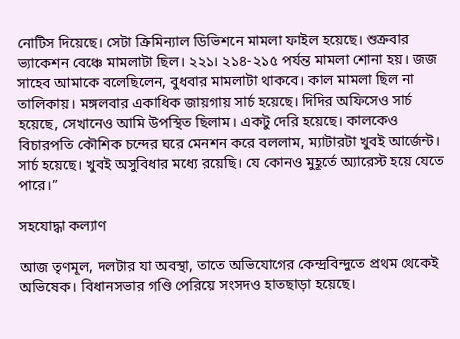নোটিস দিয়েছে। সেটা ক্রিমিন্যাল ডিভিশনে মামলা ফাইল হয়েছে। শুক্রবার ভ্যাকেশন বেঞ্চে মামলাটা ছিল। ২২১। ২১৪-২১৫ পর্যন্ত মামলা শোনা হয়। জজ সাহেব আমাকে বলেছিলেন, বুধবার মামলাটা থাকবে। কাল মামলা ছিল না তালিকায়। মঙ্গলবার একাধিক জায়গায় সার্চ হয়েছে। দিদির অফিসেও সার্চ হয়েছে, সেখানেও আমি উপস্থিত ছিলাম। একটু দেরি হয়েছে। কালকেও বিচারপতি কৌশিক চন্দের ঘরে মেনশন করে বললাম, ম্যাটারটা খুবই আর্জেন্ট। সার্চ হয়েছে। খুবই অসুবিধার মধ্যে রয়েছি। যে কোনও মুহূর্তে অ্যারেস্ট হয়ে যেতে পারে।”

সহযোদ্ধা কল্যাণ

আজ তৃণমূল, দলটার যা অবস্থা, তাতে অভিযোগের কেন্দ্রবিন্দুতে প্রথম থেকেই অভিষেক। বিধানসভার গণ্ডি পেরিয়ে সংসদও হাতছাড়া হয়েছে।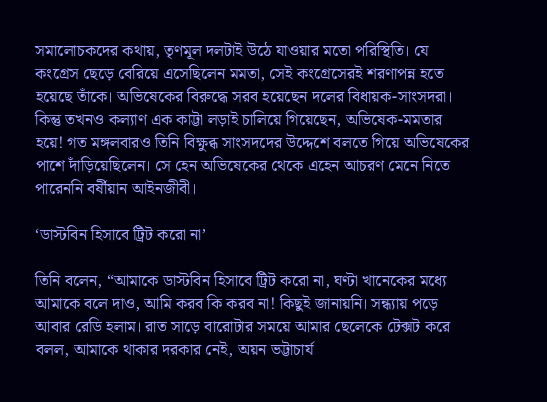সমালোচকদের কথায়, তৃণমূল দলটাই উঠে যাওয়ার মতো পরিস্থিতি। যে কংগ্রেস ছেড়ে বেরিয়ে এসেছিলেন মমতা, সেই কংগ্রেসেরই শরণাপন্ন হতে হয়েছে তাঁকে। অভিষেকের বিরুদ্ধে সরব হয়েছেন দলের বিধায়ক-সাংসদরা। কিন্তু তখনও কল্যাণ এক কাট্টা লড়াই চালিয়ে গিয়েছেন, অভিষেক-মমতার হয়ে! গত মঙ্গলবারও তিনি বিক্ষুব্ধ সাংসদদের উদ্দেশে বলতে গিয়ে অভিষেকের পাশে দাঁড়িয়েছিলেন। সে হেন অভিষেকের থেকে এহেন আচরণ মেনে নিতে পারেননি বর্ষীয়ান আইনজীবী।

‘ডাস্টবিন হিসাবে ট্রিট করো না’

তিনি বলেন, “আমাকে ডাস্টবিন হিসাবে ট্রিট করো না, ঘণ্টা খানেকের মধ্যে আমাকে বলে দাও, আমি করব কি করব না! কিছুই জানায়নি। সন্ধ্যায় পড়ে আবার রেডি হলাম। রাত সাড়ে বারোটার সময়ে আমার ছেলেকে টেক্সট করে বলল, আমাকে থাকার দরকার নেই, অয়ন ভট্টাচার্য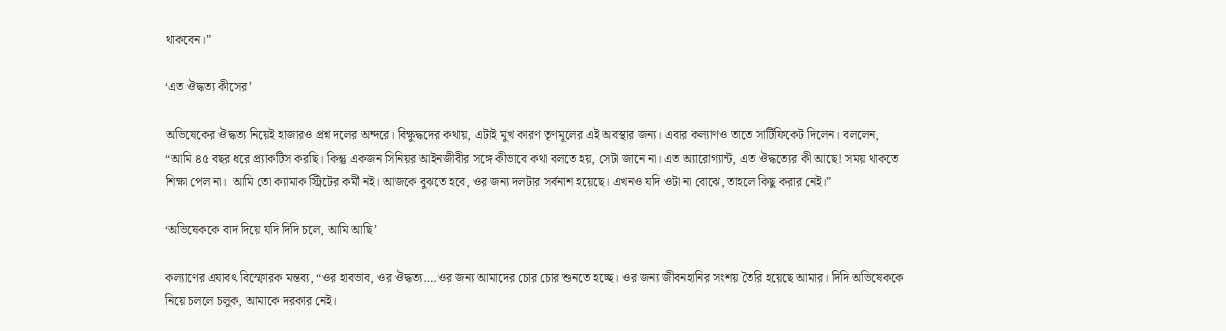থাকবেন।”

‘এত ঔদ্ধত্য কীসের’

অভিষেকের ঔদ্ধত্য নিয়েই হাজারও প্রশ্ন দলের অন্দরে। বিক্ষুদ্ধদের কথায়, এটাই মুখ কারণ তৃণমূলের এই অবস্থার জন্য। এবার কল্যাণও তাতে সার্টিফিকেট দিলেন। বললেন, “আমি ৪৫ বছর ধরে প্র্যাকটিস করছি। কিন্তু একজন সিনিয়র আইনজীবীর সঙ্গে কীভাবে কথা বলতে হয়, সেটা জানে না। এত অ্যারোগ্যান্ট, এত ঔদ্ধত্যের কী আছে! সময় থাকতে শিক্ষা পেল না।  আমি তো ক্যামাক স্ট্রিটের কর্মী নই। আজকে বুঝতে হবে, ওর জন্য দলটার সর্বনাশ হয়েছে। এখনও যদি ওটা না বোঝে, তাহলে কিছু করার নেই।”

‘অভিষেককে বাদ দিয়ে যদি দিদি চলে, আমি আছি’

কল্যাণের এযাবৎ বিস্ফোরক মন্তব্য, “ওর হাবভাব, ওর ঔদ্ধত্য….ওর জন্য আমাদের চোর চোর শুনতে হচ্ছে। ওর জন্য জীবনহানির সংশয় তৈরি হয়েছে আমার। দিদি অভিষেককে নিয়ে চললে চলুক, আমাকে দরকার নেই।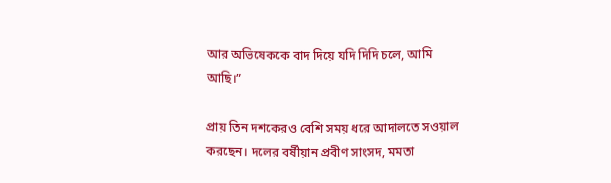আর অভিষেককে বাদ দিয়ে যদি দিদি চলে, আমি আছি।”

প্রায় তিন দশকেরও বেশি সময় ধরে আদালতে সওয়াল করছেন। দলের বর্ষীয়ান প্রবীণ সাংসদ, মমতা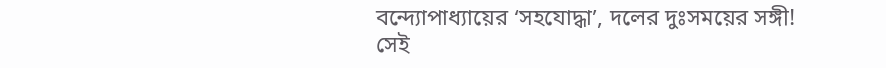বন্দ্যোপাধ্যায়ের ‘সহযোদ্ধা’, দলের দুঃসময়ের সঙ্গী! সেই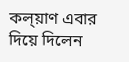কল্য়াণ এবার দিয়ে দিলেন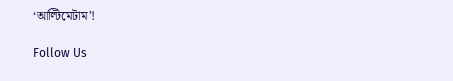‘আল্টিমেটাম’!

Follow Us